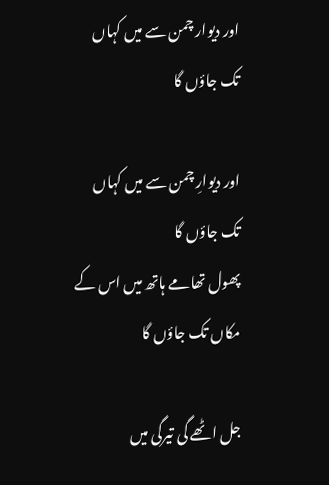اور دیوار چمن سے میں کہاں تک جاؤں گا

اور دیوارِ چمن سے میں کہاں تک جاؤں گا
پھول تھامے ہاتھ میں اس کے مکاں تک جاؤں گا

جل اٹھے گی تیرگی میں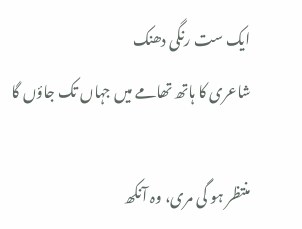ایک ست رنگی دھنک
شاعری کا ہاتھ تھامے میں جہاں تک جاؤں گا

منتظر ہو گی مری، وہ آنکھ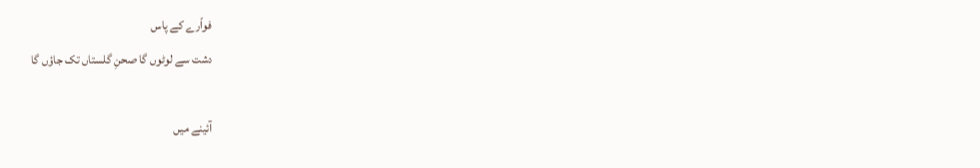فواّرے کے پاس
دشت سے لوٹوں گا صحنِ گلستاں تک جاؤں گا

آئینے میں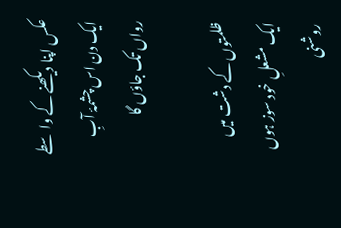عکس اپنا دیکھنے کے واسطے
ایک دن اس چشمۂ آبِ رواں تک جاؤں گا

ظلمتوں کے دشت میں ایک مشعلِ خود سوز ہوں
روشنی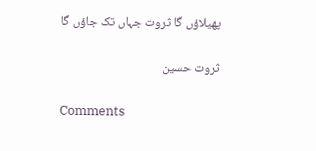پھیلاؤں گا ثروت جہاں تک جاؤں گا

ثروت حسین

Comments